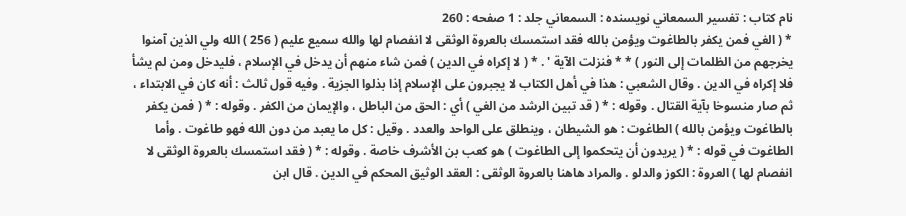نام کتاب : تفسير السمعاني نویسنده : السمعاني جلد : 1 صفحه : 260
* ( الغي فمن يكفر بالطاغوت ويؤمن بالله فقد استمسك بالعروة الوثقى لا انفصام لها والله سميع عليم ( 256 ) الله ولي الذين آمنوا يخرجهم من الظلمات إلى النور ) * * فنزلت الآية ' . * ( لا إكراه في الدين ) فمن شاء منهم أن يدخل في الإسلام ، فليدخل ومن لم يشأ فلا إكراه في الدين . وقال الشعبي : هذا في أهل الكتاب لا يجبرون على الإسلام إذا بذلوا الجزية . وفيه قول ثالث : أنه كان في الابتداء ، ثم صار منسوخا بآية القتال . وقوله : * ( قد تبين الرشد من الغي ) أي : الحق من الباطل ، والإيمان من الكفر . وقوله : * ( فمن يكفر بالطاغوت ويؤمن بالله ) الطاغوت : هو الشيطان ، وينطلق على الواحد والعدد . وقيل : كل ما يعبد من دون الله فهو طاغوت . وأما الطاغوت في قوله : * ( يريدون أن يتحكموا إلى الطاغوت ) هو كعب بن الأشرف خاصة . وقوله : * ( فقد استمسك بالعروة الوثقى لا انفصام لها ) العروة : الكوز والدلو . والمراد هاهنا بالعروة الوثقى : العقد الوثيق المحكم في الدين . قال ابن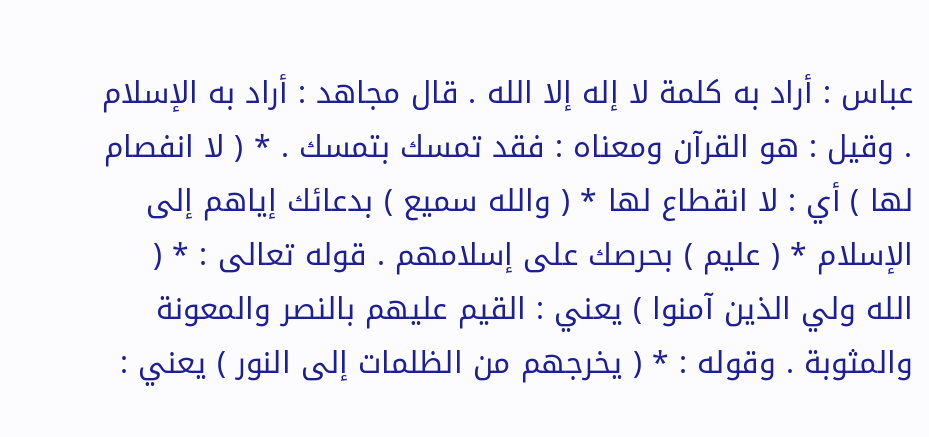عباس : أراد به كلمة لا إله إلا الله . قال مجاهد : أراد به الإسلام . وقيل : هو القرآن ومعناه : فقد تمسك بتمسك . * ( لا انفصام لها ) أي : لا انقطاع لها * ( والله سميع ) بدعائك إياهم إلى الإسلام * ( عليم ) بحرصك على إسلامهم . قوله تعالى : * ( الله ولي الذين آمنوا ) يعني : القيم عليهم بالنصر والمعونة والمثوبة . وقوله : * ( يخرجهم من الظلمات إلى النور ) يعني :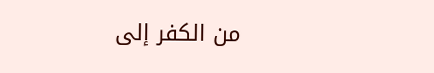من الكفر إلى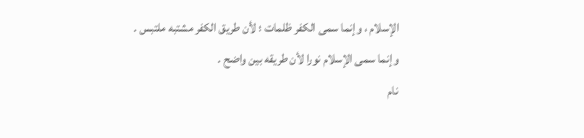الإسلام ، وإنما سمى الكفر ظلمات ؛ لأن طريق الكفر مشتبه ملتبس . وإنما سمى الإسلام نورا لأن طريقه بين واضح .
نام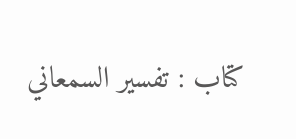کتاب : تفسير السمعاني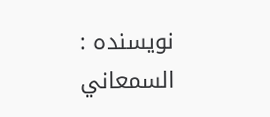نویسنده : السمعاني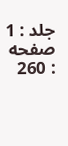جلد : 1 صفحه : 260